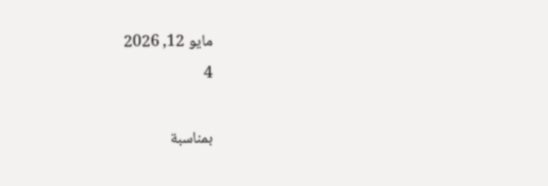مايو 12, 2026
4

بمناسبة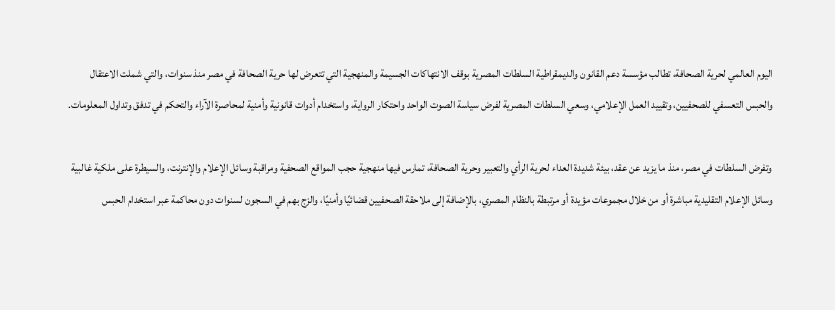اليوم العالمي لحرية الصحافة، تطالب مؤسسة دعم القانون والديمقراطية السلطات المصرية بوقف الانتهاكات الجسيمة والمنهجية التي تتعرض لها حرية الصحافة في مصر منذ سنوات، والتي شملت الاعتقال والحبس التعسفي للصحفيين، وتقييد العمل الإعلامي، وسعي السلطات المصرية لفرض سياسة الصوت الواحد واحتكار الرواية، واستخدام أدوات قانونية وأمنية لمحاصرة الآراء والتحكم في تدفق وتداول المعلومات.

وتفرض السلطات في مصر، منذ ما يزيد عن عقد، بيئة شديدة العداء لحرية الرأي والتعبير وحرية الصحافة، تمارس فيها منهجية حجب المواقع الصحفية ومراقبة وسائل الإعلام والإنترنت، والسيطرة على ملكية غالبية وسائل الإعلام التقليدية مباشرة أو من خلال مجموعات مؤيدة أو مرتبطة بالنظام المصري، بالإضافة إلى ملاحقة الصحفيين قضائيًا وأمنيًا، والزج بهم في السجون لسنوات دون محاكمة عبر استخدام الحبس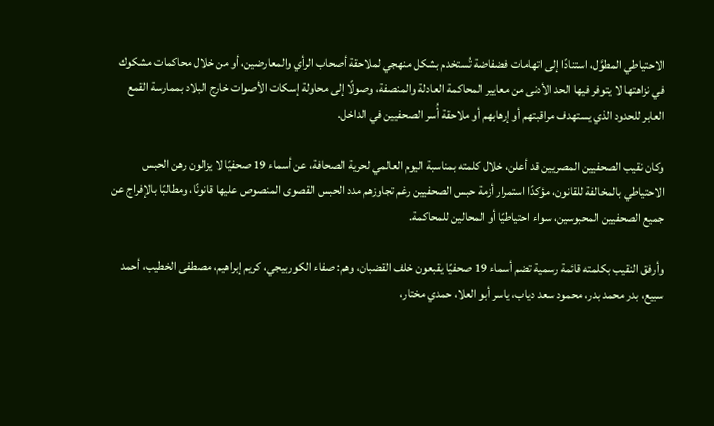الاحتياطي المطوَّل، استنادًا إلى اتهامات فضفاضة تُستخدم بشكل منهجي لملاحقة أصحاب الرأي والمعارضين، أو من خلال محاكمات مشكوك في نزاهتها لا يتوفر فيها الحد الأدنى من معايير المحاكمة العادلة والمنصفة، وصولًا إلى محاولة إسكات الأصوات خارج البلاد بممارسة القمع العابر للحدود الذي يستهدف مراقبتهم أو إرهابهم أو ملاحقة أُسر الصحفيين في الداخل.

وكان نقيب الصحفيين المصريين قد أعلن، خلال كلمته بمناسبة اليوم العالمي لحرية الصحافة، عن أسماء 19 صحفيًا لا يزالون رهن الحبس الاحتياطي بالمخالفة للقانون، مؤكدًا استمرار أزمة حبس الصحفيين رغم تجاوزهم مدد الحبس القصوى المنصوص عليها قانونًا، ومطالبًا بالإفراج عن جميع الصحفيين المحبوسين، سواء احتياطيًا أو المحالين للمحاكمة.

وأرفق النقيب بكلمته قائمة رسمية تضم أسماء 19 صحفيًا يقبعون خلف القضبان، وهم: صفاء الكوربيجي، كريم إبراهيم، مصطفى الخطيب، أحمد سبيع، بدر محمد بدر، محمود سعد دياب، ياسر أبو العلا، حمدي مختار،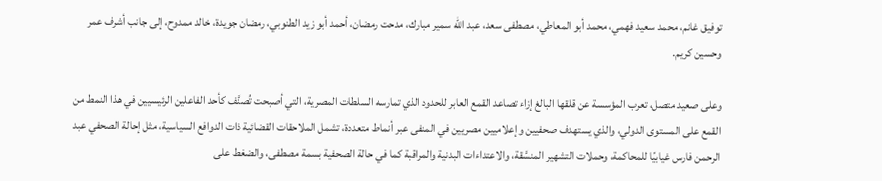توفيق غانم، محمد سعيد فهمي، محمد أبو المعاطي، مصطفى سعد، عبد الله سمير مبارك، مدحت رمضان، أحمد أبو زيد الطنوبي، رمضان جويدة، خالد ممدوح، إلى جانب أشرف عمر وحسين كريم.

وعلى صعيد متصل، تعرب المؤسسة عن قلقها البالغ إزاء تصاعد القمع العابر للحدود الذي تمارسه السلطات المصرية، التي أصبحت تُصنَّف كأحد الفاعلين الرئيسيين في هذا النمط من القمع على المستوى الدولي، والذي يستهدف صحفيين وإعلاميين مصريين في المنفى عبر أنماط متعددة، تشمل الملاحقات القضائية ذات الدوافع السياسية، مثل إحالة الصحفي عبد الرحمن فارس غيابيًا للمحاكمة، وحملات التشهير المنسَّقة، والاعتداءات البدنية والمراقبة كما في حالة الصحفية بسمة مصطفى، والضغط على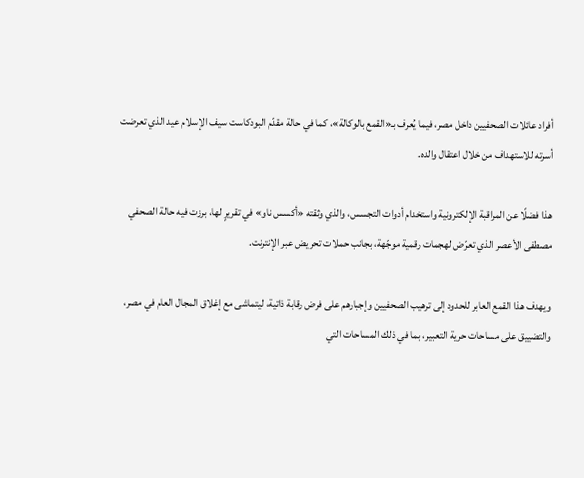أفراد عائلات الصحفيين داخل مصر، فيما يُعرف بـ«القمع بالوكالة»، كما في حالة مقدّم البودكاست سيف الإسلام عيد الذي تعرضت أسرته للاستهداف من خلال اعتقال والده.

هذا فضلًا عن المراقبة الإلكترونية واستخدام أدوات التجسس، والذي وثقته «أكسس ناو» في تقريرٍ لها، برزت فيه حالة الصحفي مصطفى الأعصر الذي تعرّض لهجمات رقمية موجّهة، بجانب حملات تحريض عبر الإنترنت.

ويهدف هذا القمع العابر للحدود إلى ترهيب الصحفيين وإجبارهم على فرض رقابة ذاتية، ليتماشى مع إغلاق المجال العام في مصر، والتضييق على مساحات حرية التعبير، بما في ذلك المساحات التي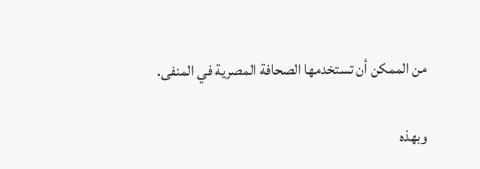من الممكن أن تستخدمها الصحافة المصرية في المنفى.

وبهذه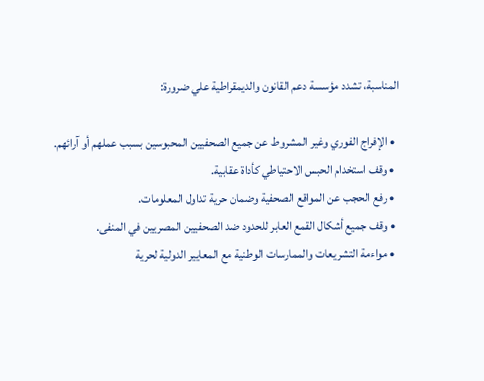المناسبة، تشدد مؤسسة دعم القانون والديمقراطية علي ضرورة:

  • الإفراج الفوري وغير المشروط عن جميع الصحفيين المحبوسين بسبب عملهم أو آرائهم.
  • وقف استخدام الحبس الاحتياطي كأداة عقابية.
  • رفع الحجب عن المواقع الصحفية وضمان حرية تداول المعلومات.
  • وقف جميع أشكال القمع العابر للحدود ضد الصحفيين المصريين في المنفى.
  • مواءمة التشريعات والممارسات الوطنية مع المعايير الدولية لحرية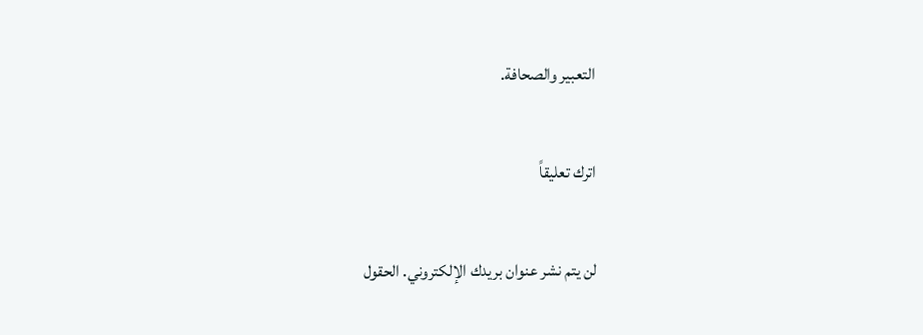التعبير والصحافة.

اترك تعليقاً

لن يتم نشر عنوان بريدك الإلكتروني. الحقول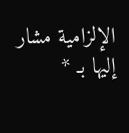الإلزامية مشار إليها بـ *